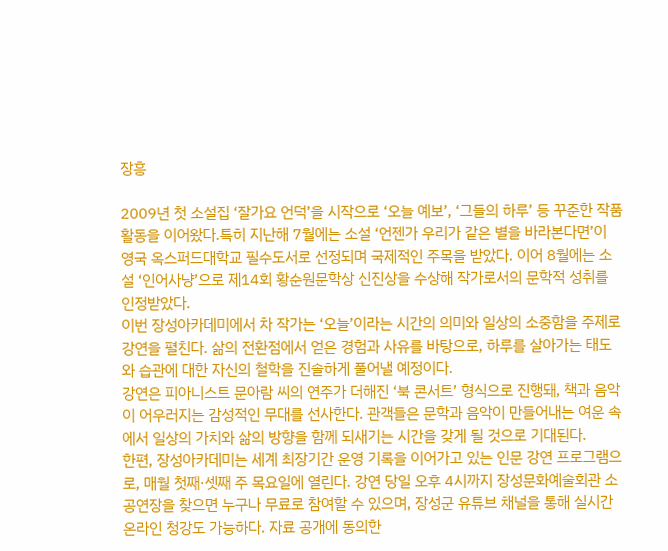장흥

2009년 첫 소설집 ‘잘가요 언덕’을 시작으로 ‘오늘 예보’, ‘그들의 하루’ 등 꾸준한 작품 활동을 이어왔다.특히 지난해 7월에는 소설 ‘언젠가 우리가 같은 별을 바라본다면’이 영국 옥스퍼드대학교 필수도서로 선정되며 국제적인 주목을 받았다. 이어 8월에는 소설 ‘인어사냥’으로 제14회 황순원문학상 신진상을 수상해 작가로서의 문학적 성취를 인정받았다.
이번 장성아카데미에서 차 작가는 ‘오늘’이라는 시간의 의미와 일상의 소중함을 주제로 강연을 펼친다. 삶의 전환점에서 얻은 경험과 사유를 바탕으로, 하루를 살아가는 태도와 습관에 대한 자신의 철학을 진솔하게 풀어낼 예정이다.
강연은 피아니스트 문아람 씨의 연주가 더해진 ‘북 콘서트’ 형식으로 진행돼, 책과 음악이 어우러지는 감성적인 무대를 선사한다. 관객들은 문학과 음악이 만들어내는 여운 속에서 일상의 가치와 삶의 방향을 함께 되새기는 시간을 갖게 될 것으로 기대된다.
한편, 장성아카데미는 세계 최장기간 운영 기록을 이어가고 있는 인문 강연 프로그램으로, 매월 첫째·셋째 주 목요일에 열린다. 강연 당일 오후 4시까지 장성문화예술회관 소공연장을 찾으면 누구나 무료로 참여할 수 있으며, 장성군 유튜브 채널을 통해 실시간 온라인 청강도 가능하다. 자료 공개에 동의한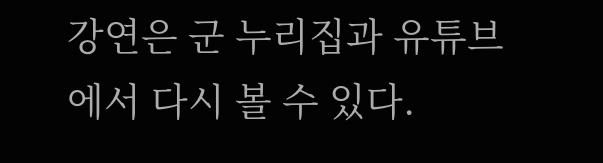강연은 군 누리집과 유튜브에서 다시 볼 수 있다.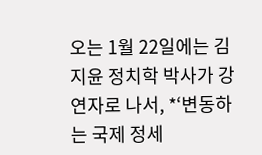오는 1월 22일에는 김지윤 정치학 박사가 강연자로 나서, *‘변동하는 국제 정세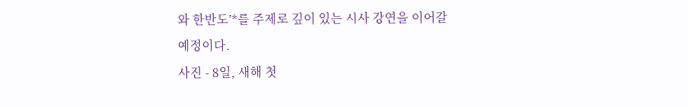와 한반도’*를 주제로 깊이 있는 시사 강연을 이어갈 예정이다.
사진 - 8일, 새해 첫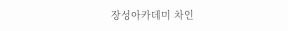장성아카데미 차인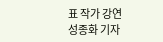표 작가 강연
성종화 기자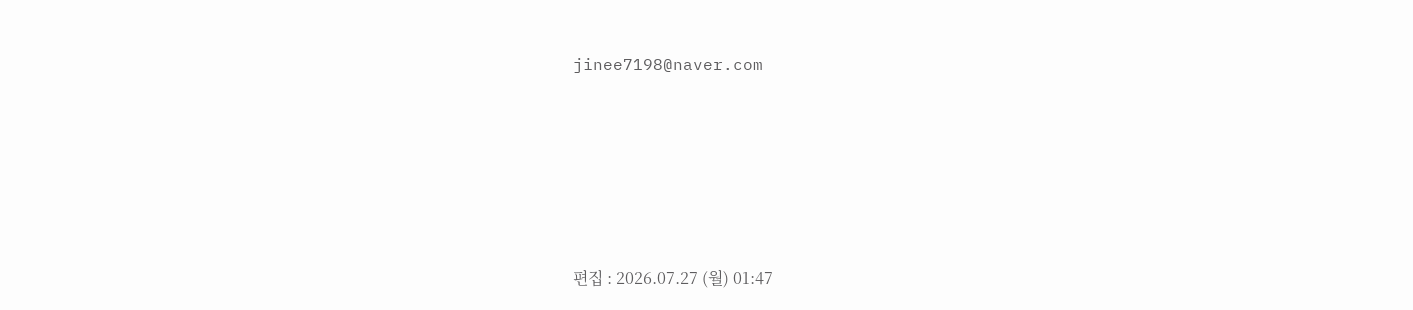jinee7198@naver.com






편집 : 2026.07.27 (월) 01:47